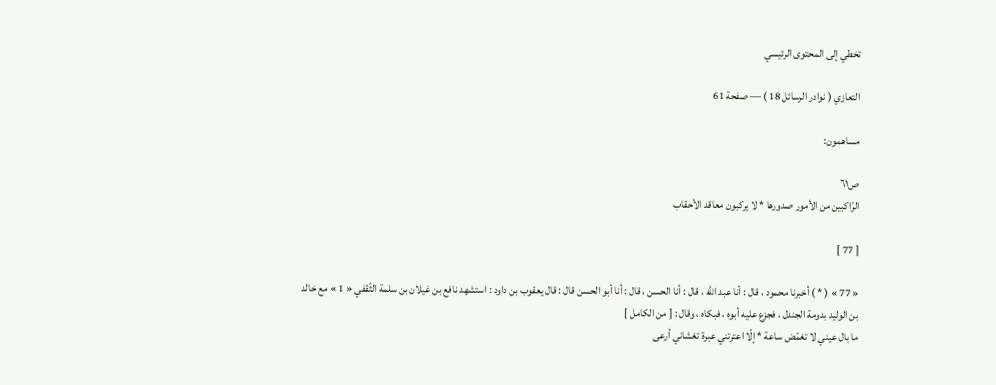تخطي إلى المحتوى الرئيسي

التعازي ( نوادر الرسائل 18 ) — صفحة 61

مساهمون:

ص٦١
الرّاكبين من الأمور صدورها * لا يركبون معاقد الأحقاب

[ 77 ]

« 77 » ( * ) أخبرنا محمود ، قال : أنا عبد اللّه ، قال : أنا الحسن ، قال : أنا أبو الحسن قال : قال يعقوب بن داود : استشهد نافع بن غيلان بن سلمة الثّقفي « 1 » مع خالد بن الوليد بدومة الجندل ، فجزع عليه أبوه ، فبكاه ، وقال : [ من الكامل ]
ما بال عيني لا تغمّض ساعة * إلّا اعترتني عبرة تغشاني أرعى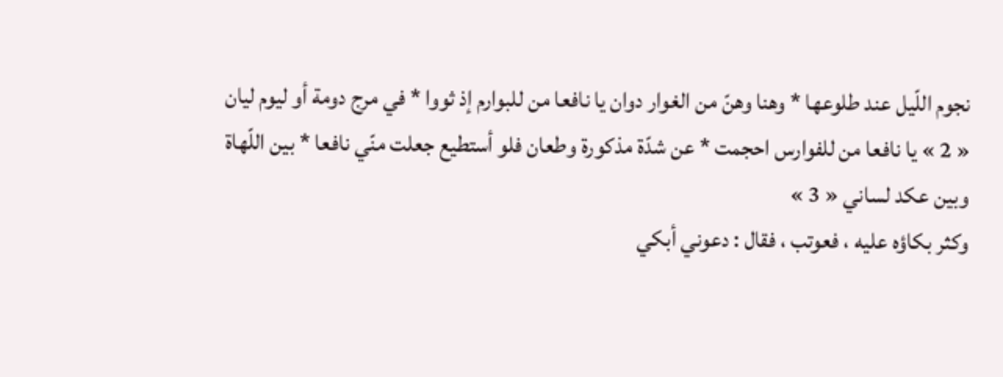نجوم اللّيل عند طلوعها * وهنا وهنّ من الغوار دوان يا نافعا من للبوارم إذ ثووا * في مرج دومة أو ليوم ليان « 2 » يا نافعا من للفوارس احجمت * عن شدّة مذكورة وطعان فلو أستطيع جعلت منّي نافعا * بين اللّهاة وبين عكد لساني « 3 »
وكثر بكاؤه عليه ، فعوتب ، فقال : دعوني أبكي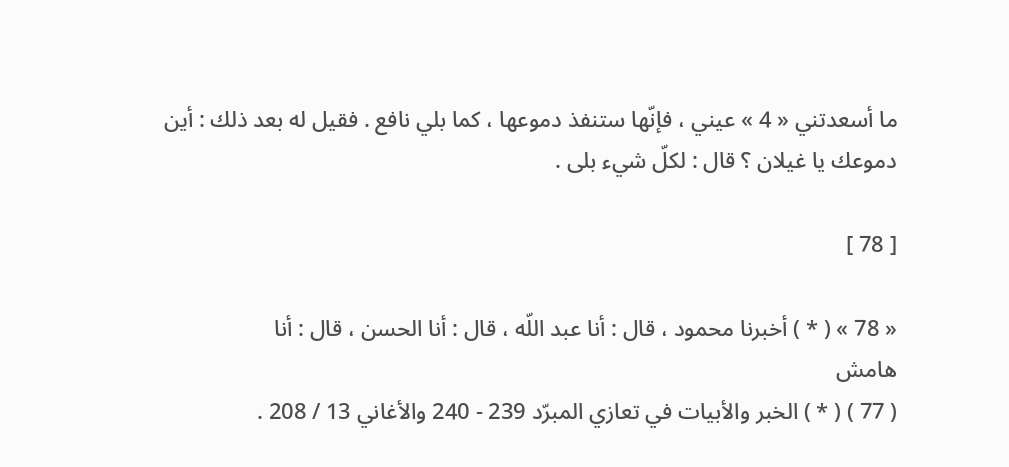ما أسعدتني « 4 » عيني ، فإنّها ستنفذ دموعها ، كما بلي نافع . فقيل له بعد ذلك : أين دموعك يا غيلان ؟ قال : لكلّ شيء بلى .

[ 78 ]

« 78 » ( * ) أخبرنا محمود ، قال : أنا عبد اللّه ، قال : أنا الحسن ، قال : أنا
هامش
( 77 ) ( * ) الخبر والأبيات في تعازي المبرّد 239 - 240 والأغاني 13 / 208 .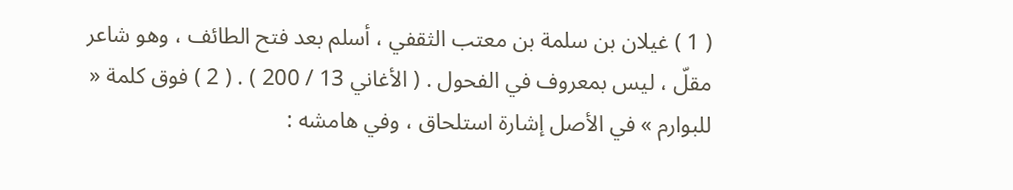( 1 ) غيلان بن سلمة بن معتب الثقفي ، أسلم بعد فتح الطائف ، وهو شاعر مقلّ ، ليس بمعروف في الفحول . ( الأغاني 13 / 200 ) . ( 2 ) فوق كلمة « للبوارم » في الأصل إشارة استلحاق ، وفي هامشه :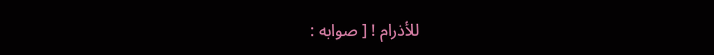للأذرام ! [ صوابه :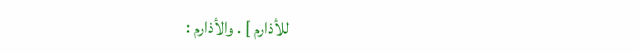للأذارم ] . والأذارم :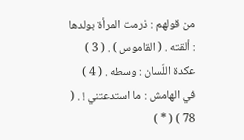من قولهم : ذرمت المرأة بولدها : ألقته . ( القاموس ) . ( 3 ) عكدة اللّسان : وسطه . ( 4 ) في الهامش : ما استدعتني ! . ( 78 ) ( * )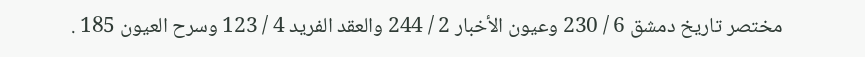مختصر تاريخ دمشق 6 / 230 وعيون الأخبار 2 / 244 والعقد الفريد 4 / 123 وسرح العيون 185 .